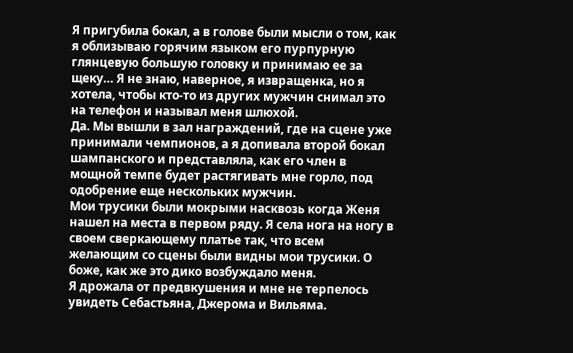Я пригубила бокал, а в голове были мысли о том, как я облизываю горячим языком его пурпурную глянцевую большую головку и принимаю ее за щеку… Я не знаю, наверное, я извращенка, но я хотела, чтобы кто-то из других мужчин снимал это на телефон и называл меня шлюхой.
Да. Мы вышли в зал награждений, где на сцене уже принимали чемпионов, а я допивала второй бокал шампанского и представляла, как его член в мощной темпе будет растягивать мне горло, под одобрение еще нескольких мужчин.
Мои трусики были мокрыми насквозь когда Женя нашел на места в первом ряду. Я села нога на ногу в своем сверкающему платье так, что всем желающим со сцены были видны мои трусики. О боже, как же это дико возбуждало меня.
Я дрожала от предвкушения и мне не терпелось увидеть Себастьяна, Джерома и Вильяма.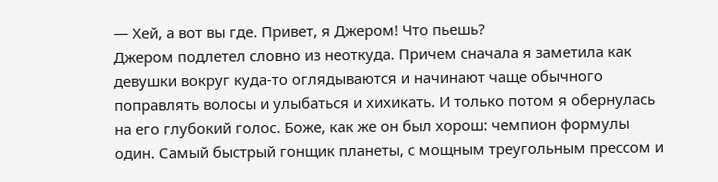— Хей, а вот вы где. Привет, я Джером! Что пьешь?
Джером подлетел словно из неоткуда. Причем сначала я заметила как девушки вокруг куда-то оглядываются и начинают чаще обычного поправлять волосы и улыбаться и хихикать. И только потом я обернулась на его глубокий голос. Боже, как же он был хорош: чемпион формулы один. Самый быстрый гонщик планеты, с мощным треугольным прессом и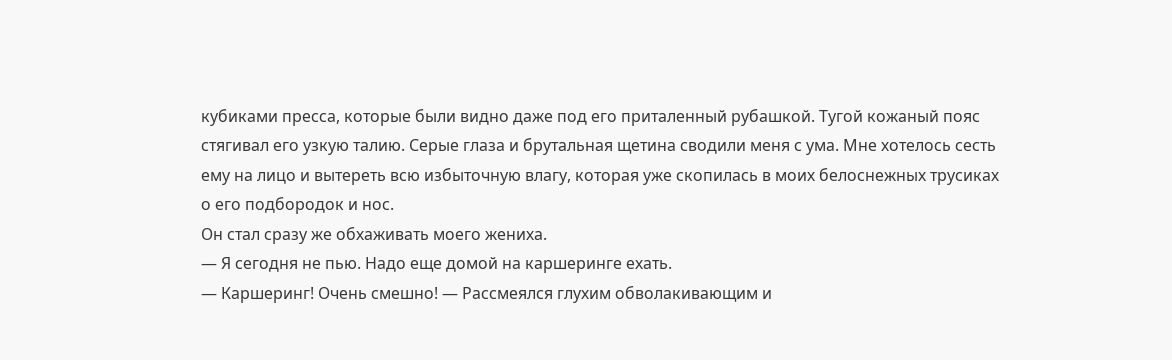кубиками пресса, которые были видно даже под его приталенный рубашкой. Тугой кожаный пояс стягивал его узкую талию. Серые глаза и брутальная щетина сводили меня с ума. Мне хотелось сесть ему на лицо и вытереть всю избыточную влагу, которая уже скопилась в моих белоснежных трусиках о его подбородок и нос.
Он стал сразу же обхаживать моего жениха.
— Я сегодня не пью. Надо еще домой на каршеринге ехать.
— Каршеринг! Очень смешно! — Рассмеялся глухим обволакивающим и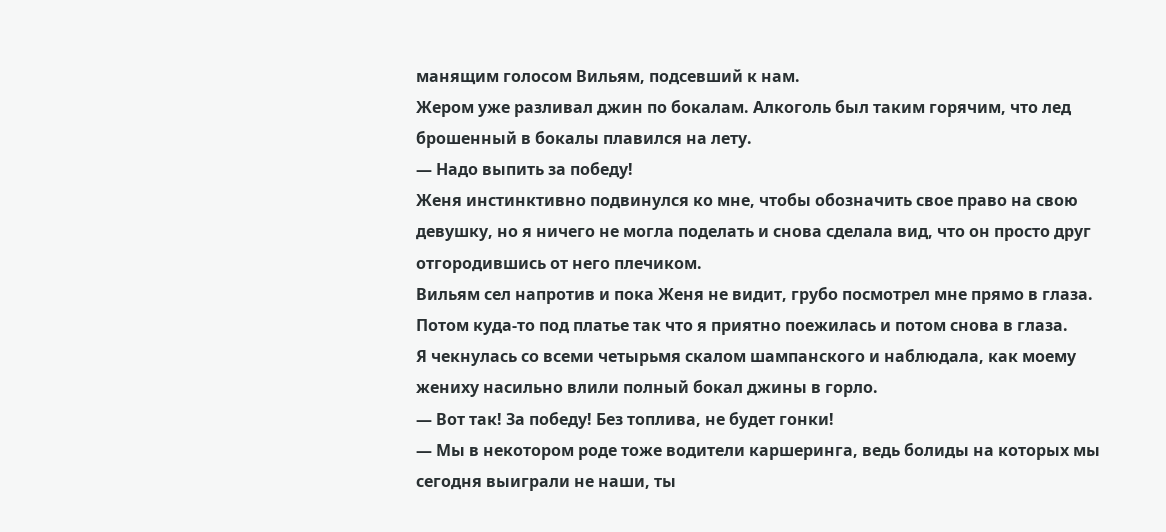манящим голосом Вильям, подсевший к нам.
Жером уже разливал джин по бокалам. Алкоголь был таким горячим, что лед брошенный в бокалы плавился на лету.
— Надо выпить за победу!
Женя инстинктивно подвинулся ко мне, чтобы обозначить свое право на свою девушку, но я ничего не могла поделать и снова сделала вид, что он просто друг отгородившись от него плечиком.
Вильям сел напротив и пока Женя не видит, грубо посмотрел мне прямо в глаза. Потом куда-то под платье так что я приятно поежилась и потом снова в глаза.
Я чекнулась со всеми четырьмя скалом шампанского и наблюдала, как моему жениху насильно влили полный бокал джины в горло.
— Вот так! За победу! Без топлива, не будет гонки!
— Мы в некотором роде тоже водители каршеринга, ведь болиды на которых мы сегодня выиграли не наши, ты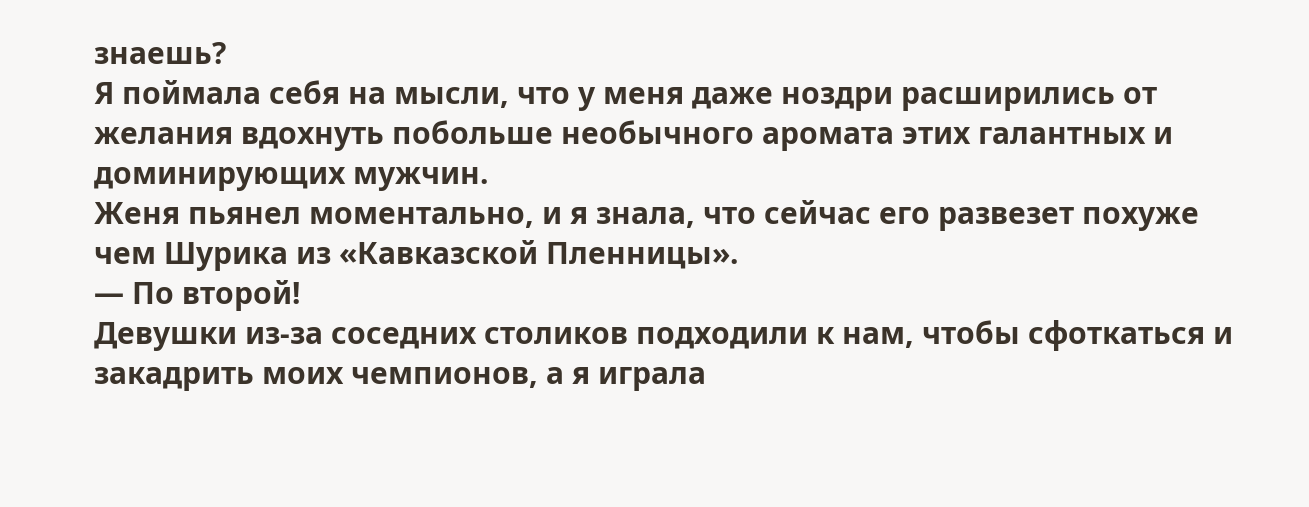знаешь?
Я поймала себя на мысли, что у меня даже ноздри расширились от желания вдохнуть побольше необычного аромата этих галантных и доминирующих мужчин.
Женя пьянел моментально, и я знала, что сейчас его развезет похуже чем Шурика из «Кавказской Пленницы».
— По второй!
Девушки из-за соседних столиков подходили к нам, чтобы сфоткаться и закадрить моих чемпионов, а я играла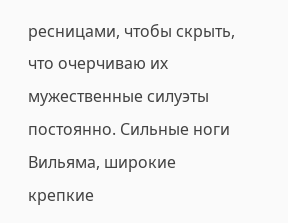ресницами, чтобы скрыть, что очерчиваю их мужественные силуэты постоянно. Сильные ноги Вильяма, широкие крепкие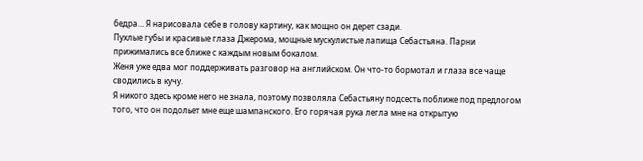бедра… Я нарисовала себе в голову картину, как мощно он дерет сзади.
Пухлые губы и красивые глаза Джерома, мощные мускулистые лапища Себастьяна. Парни прижимались все ближе с каждым новым бокалом.
Женя уже едва мог поддерживать разговор на английском. Он что-то бормотал и глаза все чаще сводились в кучу.
Я никого здесь кроме него не знала, поэтому позволяла Себастьяну подсесть поближе под предлогом того, что он подольет мне еще шампанского. Его горячая рука легла мне на открытую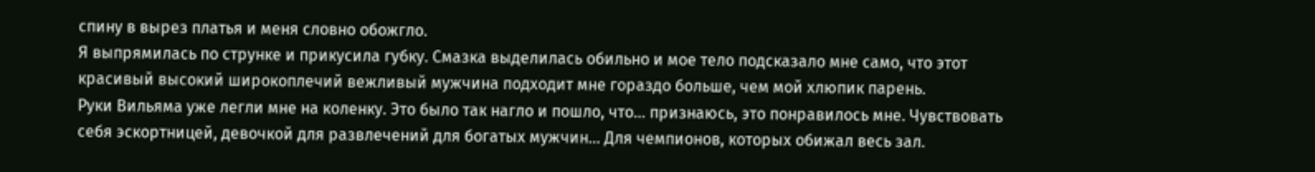спину в вырез платья и меня словно обожгло.
Я выпрямилась по струнке и прикусила губку. Смазка выделилась обильно и мое тело подсказало мне само, что этот красивый высокий широкоплечий вежливый мужчина подходит мне гораздо больше, чем мой хлюпик парень.
Руки Вильяма уже легли мне на коленку. Это было так нагло и пошло, что… признаюсь, это понравилось мне. Чувствовать себя эскортницей, девочкой для развлечений для богатых мужчин… Для чемпионов, которых обижал весь зал.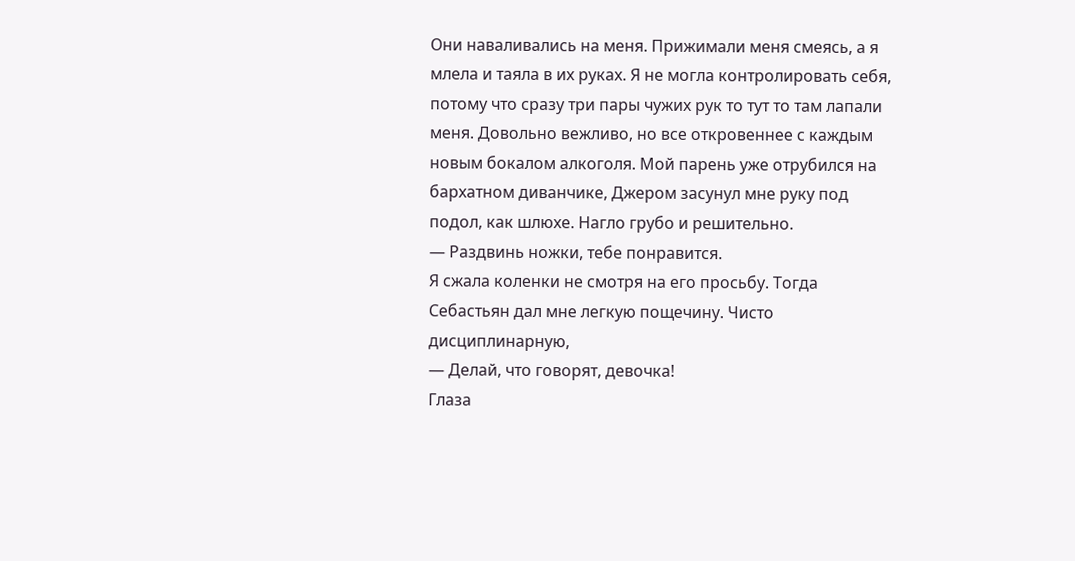Они наваливались на меня. Прижимали меня смеясь, а я млела и таяла в их руках. Я не могла контролировать себя, потому что сразу три пары чужих рук то тут то там лапали меня. Довольно вежливо, но все откровеннее с каждым новым бокалом алкоголя. Мой парень уже отрубился на бархатном диванчике, Джером засунул мне руку под подол, как шлюхе. Нагло грубо и решительно.
— Раздвинь ножки, тебе понравится.
Я сжала коленки не смотря на его просьбу. Тогда Себастьян дал мне легкую пощечину. Чисто дисциплинарную,
— Делай, что говорят, девочка!
Глаза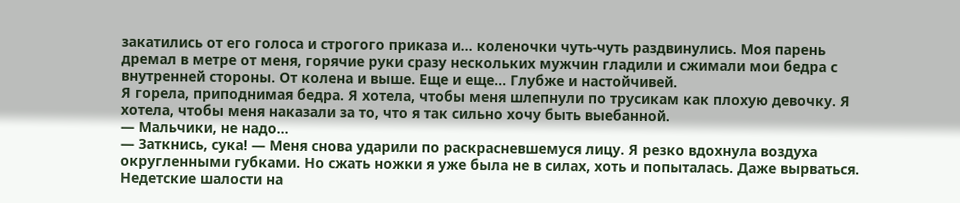закатились от его голоса и строгого приказа и… коленочки чуть-чуть раздвинулись. Моя парень дремал в метре от меня, горячие руки сразу нескольких мужчин гладили и сжимали мои бедра с внутренней стороны. От колена и выше. Еще и еще… Глубже и настойчивей.
Я горела, приподнимая бедра. Я хотела, чтобы меня шлепнули по трусикам как плохую девочку. Я хотела, чтобы меня наказали за то, что я так сильно хочу быть выебанной.
— Мальчики, не надо…
— Заткнись, сука! — Меня снова ударили по раскрасневшемуся лицу. Я резко вдохнула воздуха округленными губками. Но сжать ножки я уже была не в силах, хоть и попыталась. Даже вырваться.
Недетские шалости на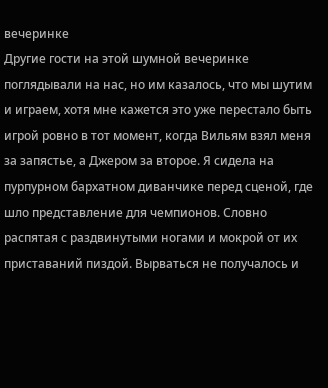вечеринке
Другие гости на этой шумной вечеринке поглядывали на нас, но им казалось, что мы шутим и играем, хотя мне кажется это уже перестало быть игрой ровно в тот момент, когда Вильям взял меня за запястье, а Джером за второе. Я сидела на пурпурном бархатном диванчике перед сценой, где шло представление для чемпионов. Словно распятая с раздвинутыми ногами и мокрой от их приставаний пиздой. Вырваться не получалось и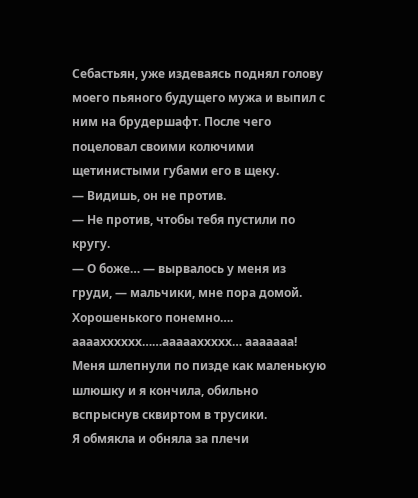Себастьян, уже издеваясь поднял голову моего пьяного будущего мужа и выпил с ним на брудершафт. После чего поцеловал своими колючими щетинистыми губами его в щеку.
— Видишь, он не против.
— Не против, чтобы тебя пустили по кругу.
— О боже… — вырвалось у меня из груди, — мальчики, мне пора домой. Хорошенького понемно…. аааахххххх……аааааххххх… ааааааа!
Меня шлепнули по пизде как маленькую шлюшку и я кончила, обильно вспрыснув сквиртом в трусики.
Я обмякла и обняла за плечи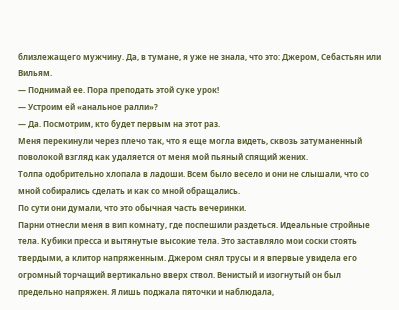близлежащего мужчину. Да, в тумане, я уже не знала, что это: Джером, Себастьян или Вильям.
— Поднимай ее. Пора преподать этой суке урок!
— Устроим ей «анальное ралли»?
— Да. Посмотрим, кто будет первым на этот раз.
Меня перекинули через плечо так, что я еще могла видеть, сквозь затуманенный поволокой взгляд как удаляется от меня мой пьяный спящий жених.
Толпа одобрительно хлопала в ладоши. Всем было весело и они не слышали, что со мной собирались сделать и как со мной обращались.
По сути они думали, что это обычная часть вечеринки.
Парни отнесли меня в вип комнату, где поспешили раздеться. Идеальные стройные тела. Кубики пресса и вытянутые высокие тела. Это заставляло мои соски стоять твердыми, а клитор напряженным. Джером снял трусы и я впервые увидела его огромный торчащий вертикально вверх ствол. Венистый и изогнутый он был предельно напряжен. Я лишь поджала пяточки и наблюдала,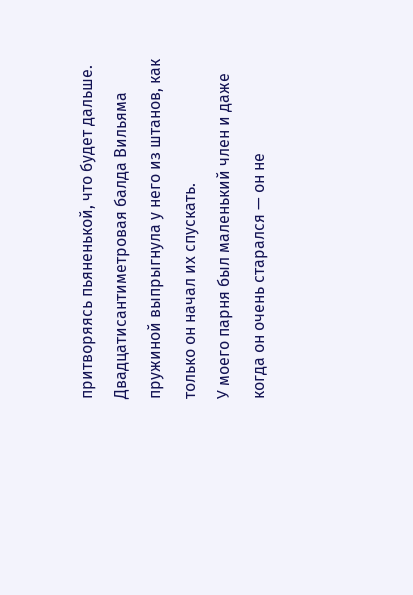притворяясь пьяненькой, что будет дальше.
Двадцатисантиметровая балда Вильяма пружиной выпрыгнула у него из штанов, как только он начал их спускать.
У моего парня был маленький член и даже когда он очень старался — он не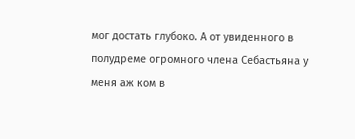мог достать глубоко. А от увиденного в полудреме огромного члена Себастьяна у меня аж ком в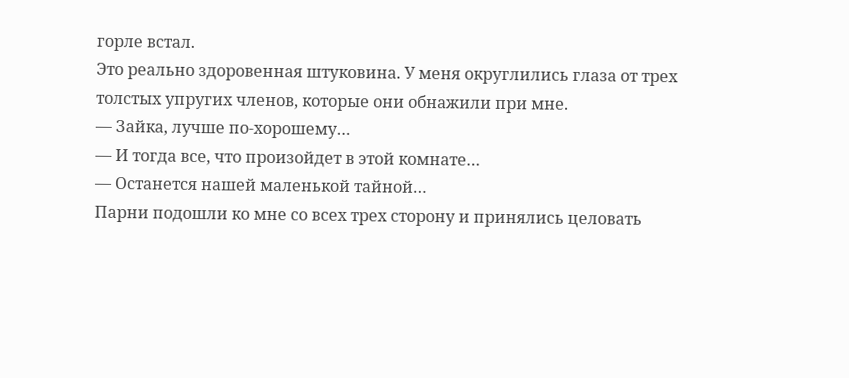горле встал.
Это реально здоровенная штуковина. У меня округлились глаза от трех толстых упругих членов, которые они обнажили при мне.
— Зайка, лучше по-хорошему…
— И тогда все, что произойдет в этой комнате…
— Останется нашей маленькой тайной…
Парни подошли ко мне со всех трех сторону и принялись целовать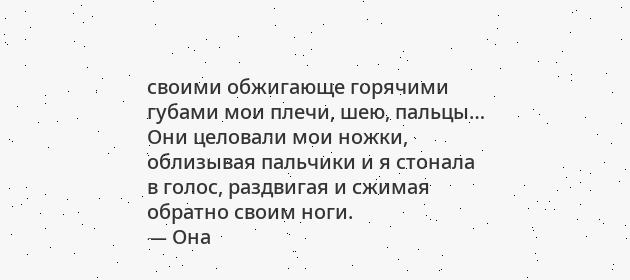своими обжигающе горячими губами мои плечи, шею, пальцы… Они целовали мои ножки, облизывая пальчики и я стонала в голос, раздвигая и сжимая обратно своим ноги.
— Она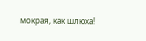мокрая, как шлюха!